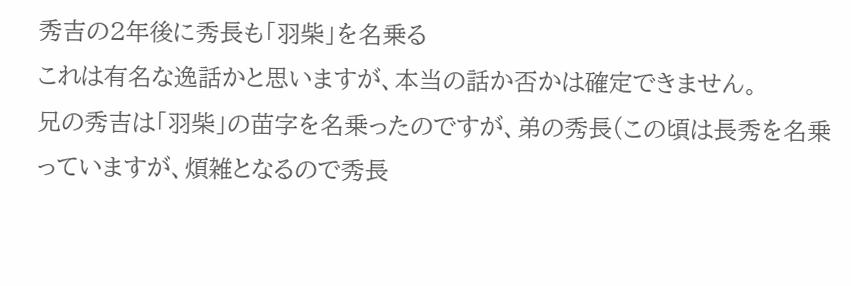秀吉の2年後に秀長も「羽柴」を名乗る
これは有名な逸話かと思いますが、本当の話か否かは確定できません。
兄の秀吉は「羽柴」の苗字を名乗ったのですが、弟の秀長(この頃は長秀を名乗っていますが、煩雑となるので秀長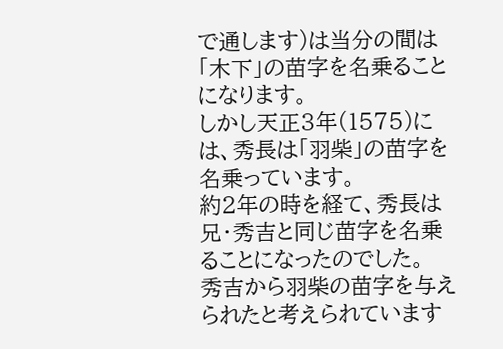で通します)は当分の間は「木下」の苗字を名乗ることになります。
しかし天正3年(1575)には、秀長は「羽柴」の苗字を名乗っています。
約2年の時を経て、秀長は兄・秀吉と同じ苗字を名乗ることになったのでした。
秀吉から羽柴の苗字を与えられたと考えられています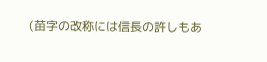(苗字の改称には信長の許しもあ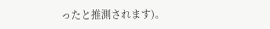ったと推測されます)。